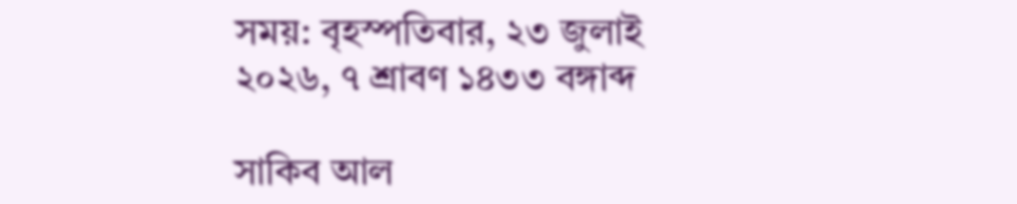সময়: বৃহস্পতিবার, ২৩ জুলাই ২০২৬, ৭ শ্রাবণ ১৪৩৩ বঙ্গাব্দ

সাকিব আল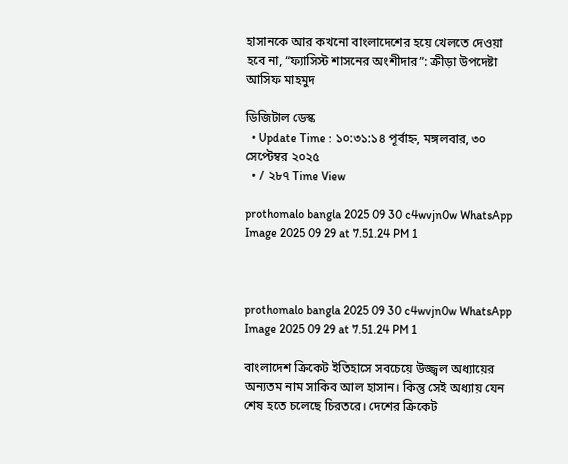হাসানকে আর কখনো বাংলাদেশের হয়ে খেলতে দেওয়া হবে না, “ফ্যাসিস্ট শাসনের অংশীদার”: ক্রীড়া উপদেষ্টা আসিফ মাহমুদ

ডিজিটাল ডেস্ক
  • Update Time : ১০:৩১:১৪ পূর্বাহ্ন, মঙ্গলবার, ৩০ সেপ্টেম্বর ২০২৫
  • / ২৮৭ Time View

prothomalo bangla 2025 09 30 c4wvjn0w WhatsApp Image 2025 09 29 at 7.51.24 PM 1



prothomalo bangla 2025 09 30 c4wvjn0w WhatsApp Image 2025 09 29 at 7.51.24 PM 1

বাংলাদেশ ক্রিকেট ইতিহাসে সবচেয়ে উজ্জ্বল অধ্যায়ের অন্যতম নাম সাকিব আল হাসান। কিন্তু সেই অধ্যায় যেন শেষ হতে চলেছে চিরতরে। দেশের ক্রিকেট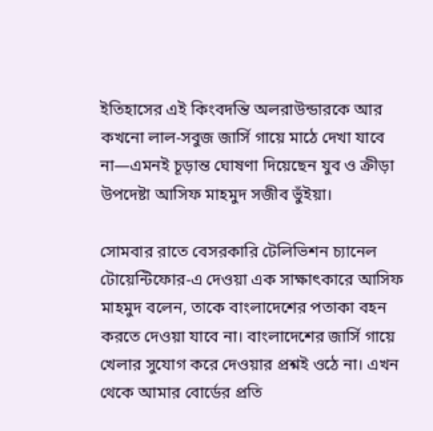ইতিহাসের এই কিংবদন্তি অলরাউন্ডারকে আর কখনো লাল-সবুজ জার্সি গায়ে মাঠে দেখা যাবে না—এমনই চূড়ান্ত ঘোষণা দিয়েছেন যুব ও ক্রীড়া উপদেষ্টা আসিফ মাহমুদ সজীব ভুঁইয়া।

সোমবার রাতে বেসরকারি টেলিভিশন চ্যানেল টোয়েন্টিফোর-এ দেওয়া এক সাক্ষাৎকারে আসিফ মাহমুদ বলেন, তাকে বাংলাদেশের পতাকা বহন করতে দেওয়া যাবে না। বাংলাদেশের জার্সি গায়ে খেলার সুযোগ করে দেওয়ার প্রশ্নই ওঠে না। এখন থেকে আমার বোর্ডের প্রতি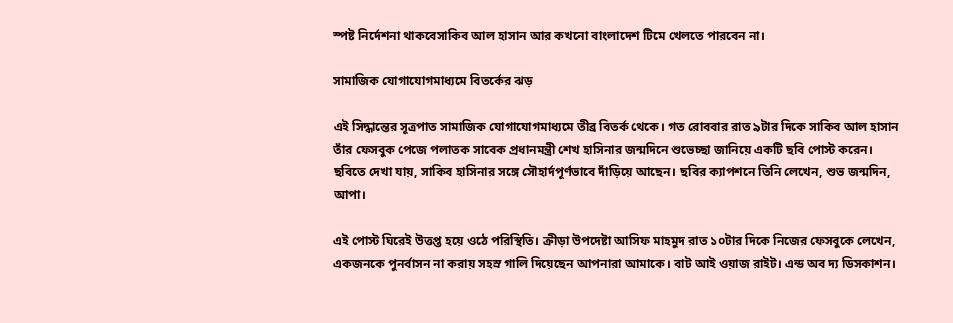স্পষ্ট নির্দেশনা থাকবেসাকিব আল হাসান আর কখনো বাংলাদেশ টিমে খেলতে পারবেন না।

সামাজিক যোগাযোগমাধ্যমে বিতর্কের ঝড়

এই সিদ্ধান্তের সূত্রপাত সামাজিক যোগাযোগমাধ্যমে তীব্র বিতর্ক থেকে। গত রোববার রাত ৯টার দিকে সাকিব আল হাসান তাঁর ফেসবুক পেজে পলাতক সাবেক প্রধানমন্ত্রী শেখ হাসিনার জন্মদিনে শুভেচ্ছা জানিয়ে একটি ছবি পোস্ট করেন। ছবিতে দেখা যায়, সাকিব হাসিনার সঙ্গে সৌহার্দপূর্ণভাবে দাঁড়িয়ে আছেন। ছবির ক্যাপশনে তিনি লেখেন, শুভ জন্মদিন, আপা।

এই পোস্ট ঘিরেই উত্তপ্ত হয়ে ওঠে পরিস্থিতি। ক্রীড়া উপদেষ্টা আসিফ মাহমুদ রাত ১০টার দিকে নিজের ফেসবুকে লেখেন, একজনকে পুনর্বাসন না করায় সহস্র গালি দিয়েছেন আপনারা আমাকে। বাট আই ওয়াজ রাইট। এন্ড অব দ্য ডিসকাশন।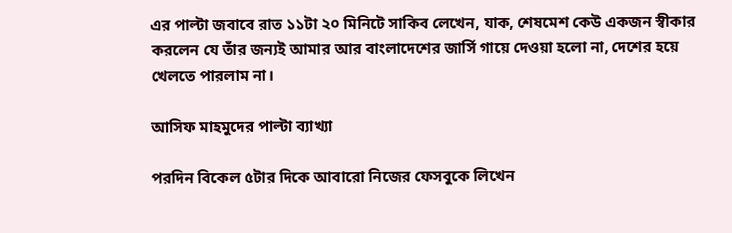এর পাল্টা জবাবে রাত ১১টা ২০ মিনিটে সাকিব লেখেন, যাক, শেষমেশ কেউ একজন স্বীকার করলেন যে তাঁর জন্যই আমার আর বাংলাদেশের জার্সি গায়ে দেওয়া হলো না, দেশের হয়ে খেলতে পারলাম না।

আসিফ মাহমুদের পাল্টা ব্যাখ্যা

পরদিন বিকেল ৫টার দিকে আবারো নিজের ফেসবুকে লিখেন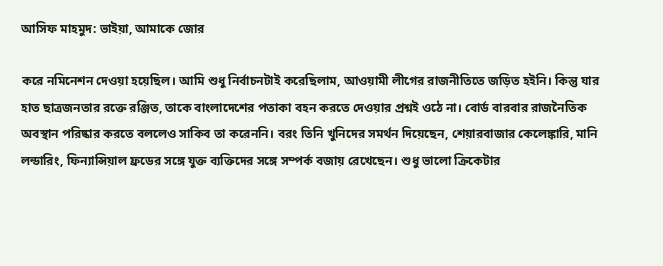আসিফ মাহমুদ: ভাইয়া, আমাকে জোর

করে নমিনেশন দেওয়া হয়েছিল। আমি শুধু নির্বাচনটাই করেছিলাম, আওয়ামী লীগের রাজনীতিতে জড়িত হইনি। কিন্তু যার হাত ছাত্রজনতার রক্তে রঞ্জিত, তাকে বাংলাদেশের পতাকা বহন করতে দেওয়ার প্রশ্নই ওঠে না। বোর্ড বারবার রাজনৈতিক অবস্থান পরিষ্কার করতে বললেও সাকিব তা করেননি। বরং তিনি খুনিদের সমর্থন দিয়েছেন, শেয়ারবাজার কেলেঙ্কারি, মানি লন্ডারিং, ফিন্যান্সিয়াল ফ্রডের সঙ্গে যুক্ত ব্যক্তিদের সঙ্গে সম্পর্ক বজায় রেখেছেন। শুধু ভালো ক্রিকেটার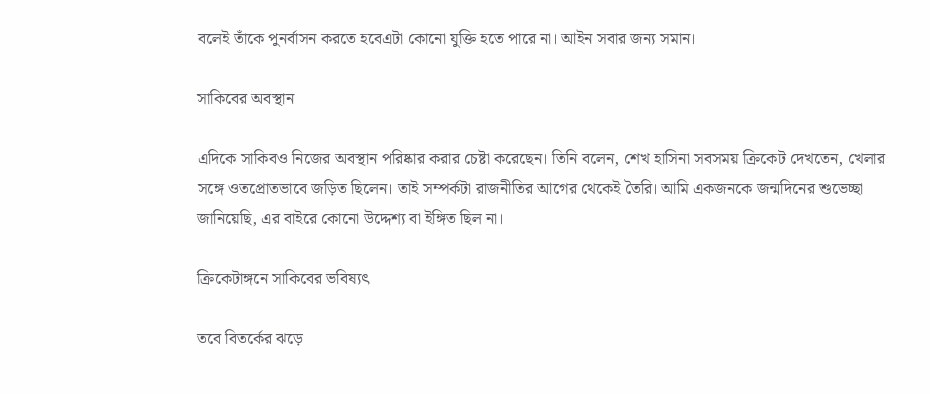বলেই তাঁকে পুনর্বাসন করতে হবেএটা কোনো যুক্তি হতে পারে না। আইন সবার জন্য সমান।

সাকিবের অবস্থান

এদিকে সাকিবও নিজের অবস্থান পরিষ্কার করার চেষ্টা করেছেন। তিনি বলেন, শেখ হাসিনা সবসময় ক্রিকেট দেখতেন, খেলার সঙ্গে ওতপ্রোতভাবে জড়িত ছিলেন। তাই সম্পর্কটা রাজনীতির আগের থেকেই তৈরি। আমি একজনকে জন্মদিনের শুভেচ্ছা জানিয়েছি, এর বাইরে কোনো উদ্দেশ্য বা ইঙ্গিত ছিল না।

ক্রিকেটাঙ্গনে সাকিবের ভবিষ্যৎ

তবে বিতর্কের ঝড়ে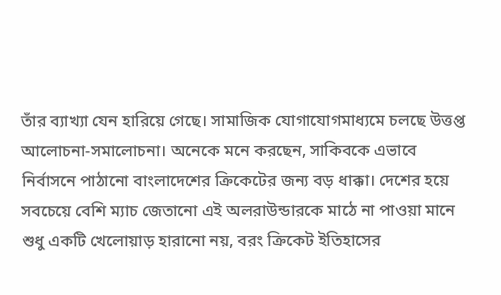তাঁর ব্যাখ্যা যেন হারিয়ে গেছে। সামাজিক যোগাযোগমাধ্যমে চলছে উত্তপ্ত আলোচনা-সমালোচনা। অনেকে মনে করছেন, সাকিবকে এভাবে নির্বাসনে পাঠানো বাংলাদেশের ক্রিকেটের জন্য বড় ধাক্কা। দেশের হয়ে সবচেয়ে বেশি ম্যাচ জেতানো এই অলরাউন্ডারকে মাঠে না পাওয়া মানে শুধু একটি খেলোয়াড় হারানো নয়, বরং ক্রিকেট ইতিহাসের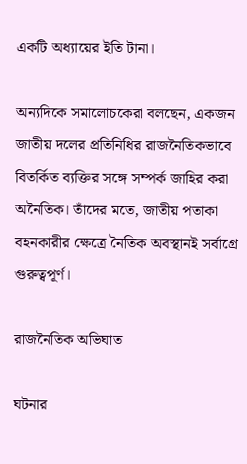একটি অধ্যায়ের ইতি টানা।

অন্যদিকে সমালোচকেরা বলছেন, একজন জাতীয় দলের প্রতিনিধির রাজনৈতিকভাবে বিতর্কিত ব্যক্তির সঙ্গে সম্পর্ক জাহির করা অনৈতিক। তাঁদের মতে, জাতীয় পতাকা বহনকারীর ক্ষেত্রে নৈতিক অবস্থানই সর্বাগ্রে গুরুত্বপূর্ণ।

রাজনৈতিক অভিঘাত

ঘটনার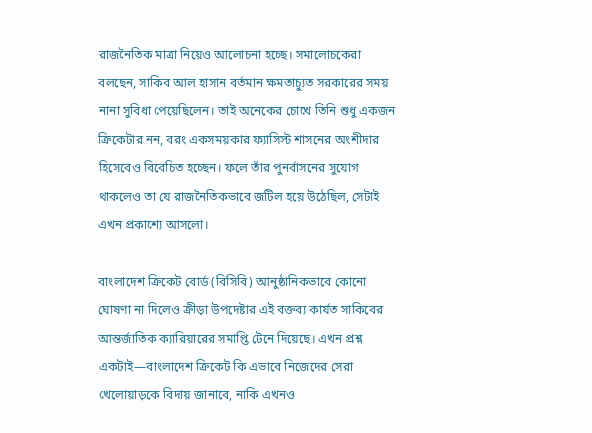রাজনৈতিক মাত্রা নিয়েও আলোচনা হচ্ছে। সমালোচকেরা বলছেন, সাকিব আল হাসান বর্তমান ক্ষমতাচ্যুত সরকারের সময় নানা সুবিধা পেয়েছিলেন। তাই অনেকের চোখে তিনি শুধু একজন ক্রিকেটার নন, বরং একসময়কার ফ্যাসিস্ট শাসনের অংশীদার হিসেবেও বিবেচিত হচ্ছেন। ফলে তাঁর পুনর্বাসনের সুযোগ থাকলেও তা যে রাজনৈতিকভাবে জটিল হয়ে উঠেছিল, সেটাই এখন প্রকাশ্যে আসলো।

বাংলাদেশ ক্রিকেট বোর্ড (বিসিবি) আনুষ্ঠানিকভাবে কোনো ঘোষণা না দিলেও ক্রীড়া উপদেষ্টার এই বক্তব্য কার্যত সাকিবের আন্তর্জাতিক ক্যারিয়ারের সমাপ্তি টেনে দিয়েছে। এখন প্রশ্ন একটাই—বাংলাদেশ ক্রিকেট কি এভাবে নিজেদের সেরা খেলোয়াড়কে বিদায় জানাবে, নাকি এখনও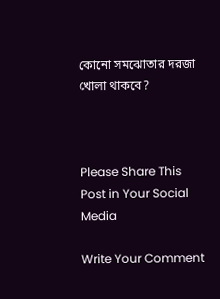কোনো সমঝোতার দরজা খোলা থাকবে?



Please Share This Post in Your Social Media

Write Your Comment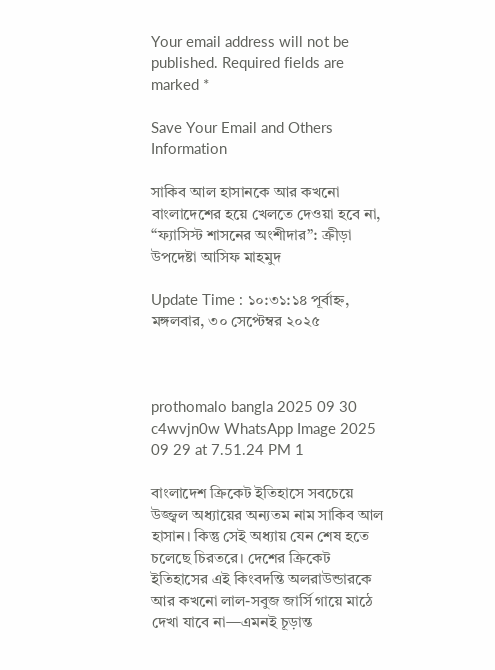Your email address will not be published. Required fields are marked *

Save Your Email and Others Information

সাকিব আল হাসানকে আর কখনো বাংলাদেশের হয়ে খেলতে দেওয়া হবে না, “ফ্যাসিস্ট শাসনের অংশীদার”: ক্রীড়া উপদেষ্টা আসিফ মাহমুদ

Update Time : ১০:৩১:১৪ পূর্বাহ্ন, মঙ্গলবার, ৩০ সেপ্টেম্বর ২০২৫



prothomalo bangla 2025 09 30 c4wvjn0w WhatsApp Image 2025 09 29 at 7.51.24 PM 1

বাংলাদেশ ক্রিকেট ইতিহাসে সবচেয়ে উজ্জ্বল অধ্যায়ের অন্যতম নাম সাকিব আল হাসান। কিন্তু সেই অধ্যায় যেন শেষ হতে চলেছে চিরতরে। দেশের ক্রিকেট ইতিহাসের এই কিংবদন্তি অলরাউন্ডারকে আর কখনো লাল-সবুজ জার্সি গায়ে মাঠে দেখা যাবে না—এমনই চূড়ান্ত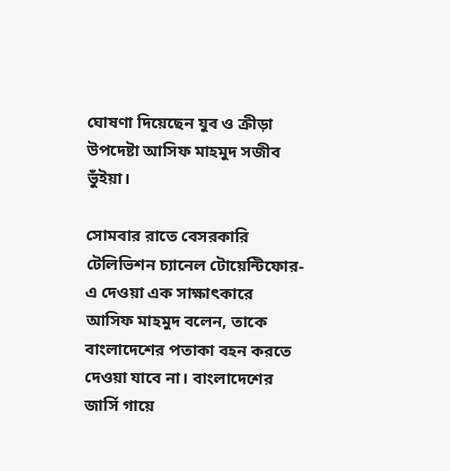ঘোষণা দিয়েছেন যুব ও ক্রীড়া উপদেষ্টা আসিফ মাহমুদ সজীব ভুঁইয়া।

সোমবার রাতে বেসরকারি টেলিভিশন চ্যানেল টোয়েন্টিফোর-এ দেওয়া এক সাক্ষাৎকারে আসিফ মাহমুদ বলেন, তাকে বাংলাদেশের পতাকা বহন করতে দেওয়া যাবে না। বাংলাদেশের জার্সি গায়ে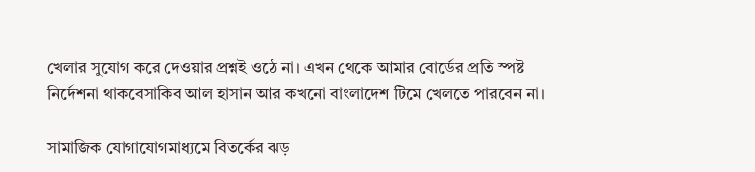খেলার সুযোগ করে দেওয়ার প্রশ্নই ওঠে না। এখন থেকে আমার বোর্ডের প্রতি স্পষ্ট নির্দেশনা থাকবেসাকিব আল হাসান আর কখনো বাংলাদেশ টিমে খেলতে পারবেন না।

সামাজিক যোগাযোগমাধ্যমে বিতর্কের ঝড়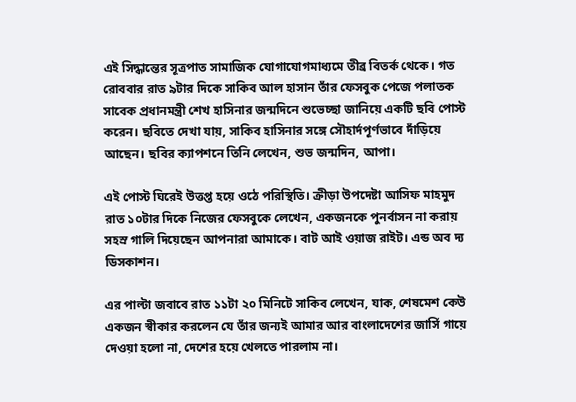এই সিদ্ধান্তের সূত্রপাত সামাজিক যোগাযোগমাধ্যমে তীব্র বিতর্ক থেকে। গত রোববার রাত ৯টার দিকে সাকিব আল হাসান তাঁর ফেসবুক পেজে পলাতক সাবেক প্রধানমন্ত্রী শেখ হাসিনার জন্মদিনে শুভেচ্ছা জানিয়ে একটি ছবি পোস্ট করেন। ছবিতে দেখা যায়, সাকিব হাসিনার সঙ্গে সৌহার্দপূর্ণভাবে দাঁড়িয়ে আছেন। ছবির ক্যাপশনে তিনি লেখেন, শুভ জন্মদিন, আপা।

এই পোস্ট ঘিরেই উত্তপ্ত হয়ে ওঠে পরিস্থিতি। ক্রীড়া উপদেষ্টা আসিফ মাহমুদ রাত ১০টার দিকে নিজের ফেসবুকে লেখেন, একজনকে পুনর্বাসন না করায় সহস্র গালি দিয়েছেন আপনারা আমাকে। বাট আই ওয়াজ রাইট। এন্ড অব দ্য ডিসকাশন।

এর পাল্টা জবাবে রাত ১১টা ২০ মিনিটে সাকিব লেখেন, যাক, শেষমেশ কেউ একজন স্বীকার করলেন যে তাঁর জন্যই আমার আর বাংলাদেশের জার্সি গায়ে দেওয়া হলো না, দেশের হয়ে খেলতে পারলাম না।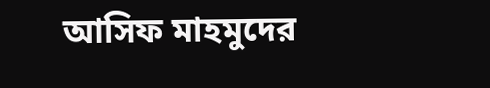আসিফ মাহমুদের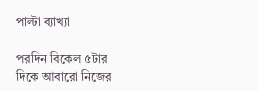পাল্টা ব্যাখ্যা

পরদিন বিকেল ৫টার দিকে আবারো নিজের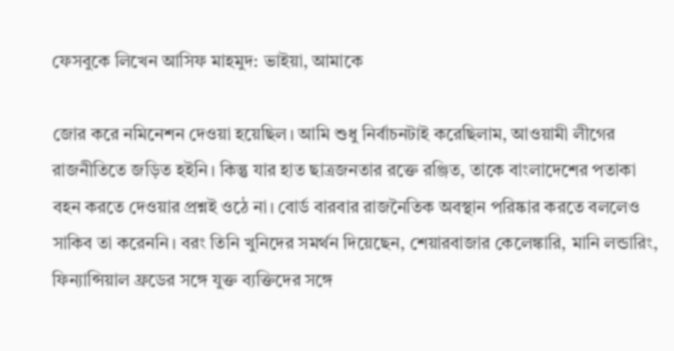ফেসবুকে লিখেন আসিফ মাহমুদ: ভাইয়া, আমাকে

জোর করে নমিনেশন দেওয়া হয়েছিল। আমি শুধু নির্বাচনটাই করেছিলাম, আওয়ামী লীগের রাজনীতিতে জড়িত হইনি। কিন্তু যার হাত ছাত্রজনতার রক্তে রঞ্জিত, তাকে বাংলাদেশের পতাকা বহন করতে দেওয়ার প্রশ্নই ওঠে না। বোর্ড বারবার রাজনৈতিক অবস্থান পরিষ্কার করতে বললেও সাকিব তা করেননি। বরং তিনি খুনিদের সমর্থন দিয়েছেন, শেয়ারবাজার কেলেঙ্কারি, মানি লন্ডারিং, ফিন্যান্সিয়াল ফ্রডের সঙ্গে যুক্ত ব্যক্তিদের সঙ্গে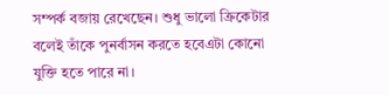সম্পর্ক বজায় রেখেছেন। শুধু ভালো ক্রিকেটার বলেই তাঁকে পুনর্বাসন করতে হবেএটা কোনো যুক্তি হতে পারে না।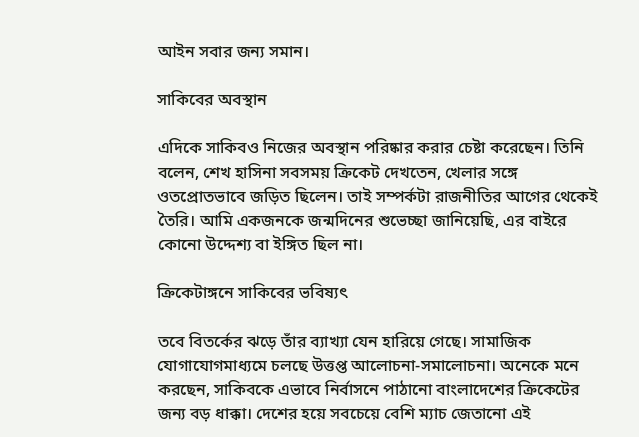আইন সবার জন্য সমান।

সাকিবের অবস্থান

এদিকে সাকিবও নিজের অবস্থান পরিষ্কার করার চেষ্টা করেছেন। তিনি বলেন, শেখ হাসিনা সবসময় ক্রিকেট দেখতেন, খেলার সঙ্গে ওতপ্রোতভাবে জড়িত ছিলেন। তাই সম্পর্কটা রাজনীতির আগের থেকেই তৈরি। আমি একজনকে জন্মদিনের শুভেচ্ছা জানিয়েছি, এর বাইরে কোনো উদ্দেশ্য বা ইঙ্গিত ছিল না।

ক্রিকেটাঙ্গনে সাকিবের ভবিষ্যৎ

তবে বিতর্কের ঝড়ে তাঁর ব্যাখ্যা যেন হারিয়ে গেছে। সামাজিক যোগাযোগমাধ্যমে চলছে উত্তপ্ত আলোচনা-সমালোচনা। অনেকে মনে করছেন, সাকিবকে এভাবে নির্বাসনে পাঠানো বাংলাদেশের ক্রিকেটের জন্য বড় ধাক্কা। দেশের হয়ে সবচেয়ে বেশি ম্যাচ জেতানো এই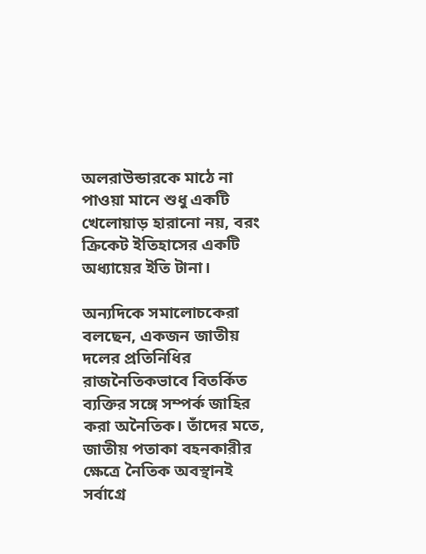অলরাউন্ডারকে মাঠে না পাওয়া মানে শুধু একটি খেলোয়াড় হারানো নয়, বরং ক্রিকেট ইতিহাসের একটি অধ্যায়ের ইতি টানা।

অন্যদিকে সমালোচকেরা বলছেন, একজন জাতীয় দলের প্রতিনিধির রাজনৈতিকভাবে বিতর্কিত ব্যক্তির সঙ্গে সম্পর্ক জাহির করা অনৈতিক। তাঁদের মতে, জাতীয় পতাকা বহনকারীর ক্ষেত্রে নৈতিক অবস্থানই সর্বাগ্রে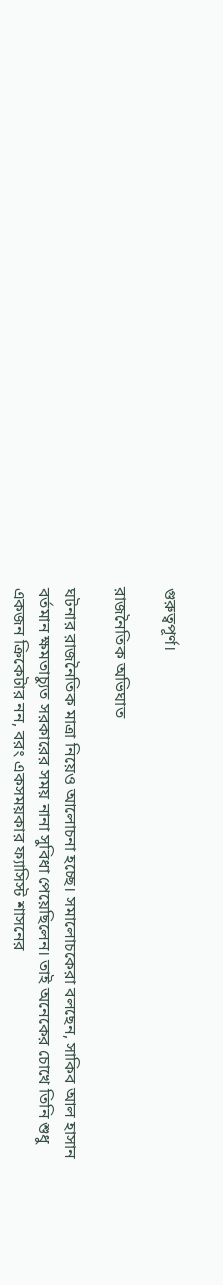গুরুত্বপূর্ণ।

রাজনৈতিক অভিঘাত

ঘটনার রাজনৈতিক মাত্রা নিয়েও আলোচনা হচ্ছে। সমালোচকেরা বলছেন, সাকিব আল হাসান বর্তমান ক্ষমতাচ্যুত সরকারের সময় নানা সুবিধা পেয়েছিলেন। তাই অনেকের চোখে তিনি শুধু একজন ক্রিকেটার নন, বরং একসময়কার ফ্যাসিস্ট শাসনের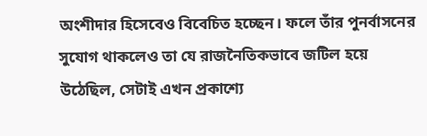অংশীদার হিসেবেও বিবেচিত হচ্ছেন। ফলে তাঁর পুনর্বাসনের সুযোগ থাকলেও তা যে রাজনৈতিকভাবে জটিল হয়ে উঠেছিল, সেটাই এখন প্রকাশ্যে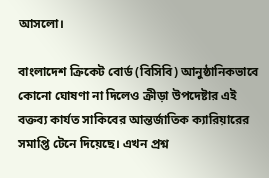আসলো।

বাংলাদেশ ক্রিকেট বোর্ড (বিসিবি) আনুষ্ঠানিকভাবে কোনো ঘোষণা না দিলেও ক্রীড়া উপদেষ্টার এই বক্তব্য কার্যত সাকিবের আন্তর্জাতিক ক্যারিয়ারের সমাপ্তি টেনে দিয়েছে। এখন প্রশ্ন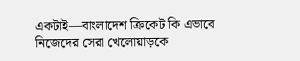একটাই—বাংলাদেশ ক্রিকেট কি এভাবে নিজেদের সেরা খেলোয়াড়কে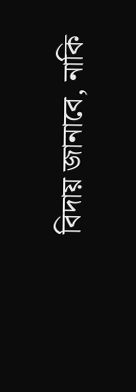বিদায় জানাবে, নাকি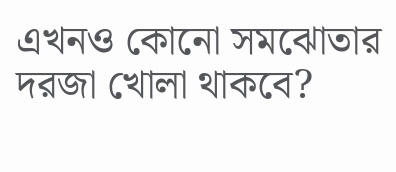এখনও কোনো সমঝোতার দরজা খোলা থাকবে?